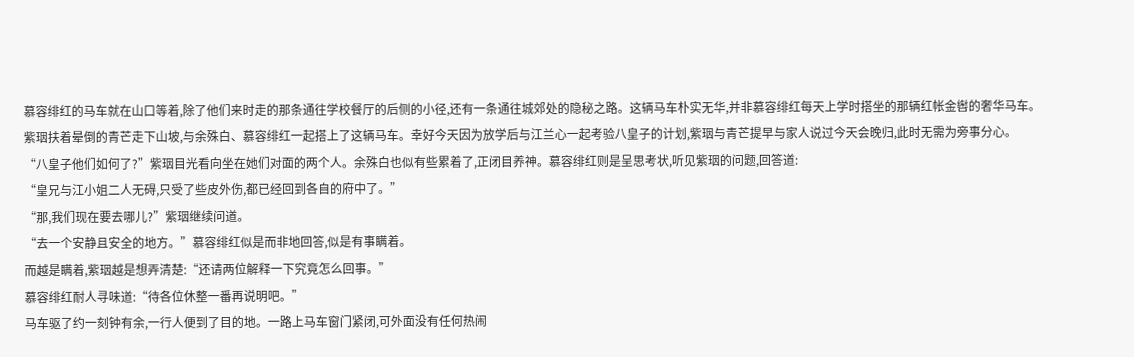慕容绯红的马车就在山口等着,除了他们来时走的那条通往学校餐厅的后侧的小径,还有一条通往城郊处的隐秘之路。这辆马车朴实无华,并非慕容绯红每天上学时搭坐的那辆红帐金辔的奢华马车。
紫珚扶着晕倒的青芒走下山坡,与余殊白、慕容绯红一起搭上了这辆马车。幸好今天因为放学后与江兰心一起考验八皇子的计划,紫珚与青芒提早与家人说过今天会晚归,此时无需为旁事分心。
“八皇子他们如何了?”紫珚目光看向坐在她们对面的两个人。余殊白也似有些累着了,正闭目养神。慕容绯红则是呈思考状,听见紫珚的问题,回答道:
“皇兄与江小姐二人无碍,只受了些皮外伤,都已经回到各自的府中了。”
“那,我们现在要去哪儿?”紫珚继续问道。
“去一个安静且安全的地方。”慕容绯红似是而非地回答,似是有事瞒着。
而越是瞒着,紫珚越是想弄清楚:“还请两位解释一下究竟怎么回事。”
慕容绯红耐人寻味道:“待各位休整一番再说明吧。”
马车驱了约一刻钟有余,一行人便到了目的地。一路上马车窗门紧闭,可外面没有任何热闹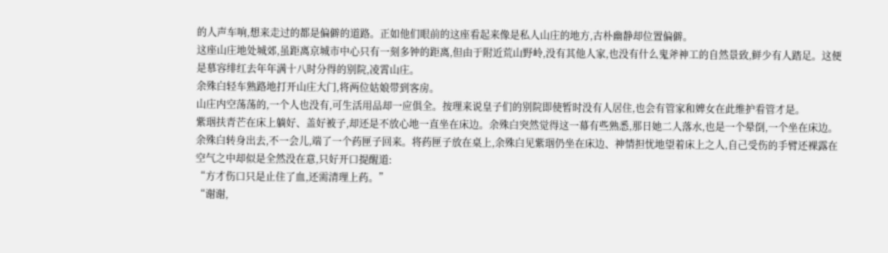的人声车响,想来走过的都是偏僻的道路。正如他们眼前的这座看起来像是私人山庄的地方,古朴幽静却位置偏僻。
这座山庄地处城郊,虽距离京城市中心只有一刻多钟的距离,但由于附近荒山野岭,没有其他人家,也没有什么鬼斧神工的自然景致,鲜少有人踏足。这便是慕容绯红去年年满十八时分得的别院,凌霄山庄。
余殊白轻车熟路地打开山庄大门,将两位姑娘带到客房。
山庄内空荡荡的,一个人也没有,可生活用品却一应俱全。按理来说皇子们的别院即使暂时没有人居住,也会有管家和婢女在此维护看管才是。
紫珚扶青芒在床上躺好、盖好被子,却还是不放心地一直坐在床边。余殊白突然觉得这一幕有些熟悉,那日她二人落水,也是一个晕倒,一个坐在床边。
余殊白转身出去,不一会儿,端了一个药匣子回来。将药匣子放在桌上,余殊白见紫珚仍坐在床边、神情担忧地望着床上之人,自己受伤的手臂还裸露在空气之中却似是全然没在意,只好开口提醒道:
“方才伤口只是止住了血,还需清理上药。”
“谢谢,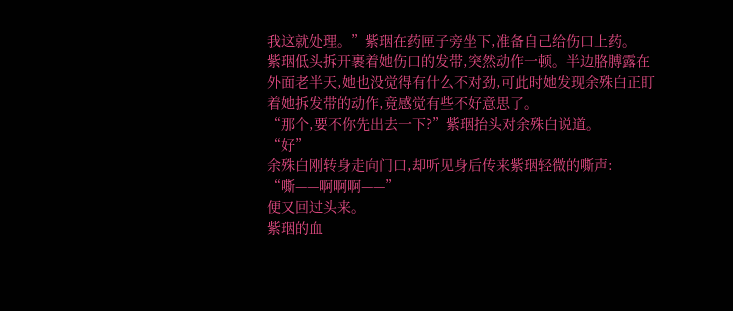我这就处理。”紫珚在药匣子旁坐下,准备自己给伤口上药。
紫珚低头拆开裹着她伤口的发带,突然动作一顿。半边胳膊露在外面老半天,她也没觉得有什么不对劲,可此时她发现余殊白正盯着她拆发带的动作,竟感觉有些不好意思了。
“那个,要不你先出去一下?”紫珚抬头对余殊白说道。
“好”
余殊白刚转身走向门口,却听见身后传来紫珚轻微的嘶声:
“嘶——啊啊啊——”
便又回过头来。
紫珚的血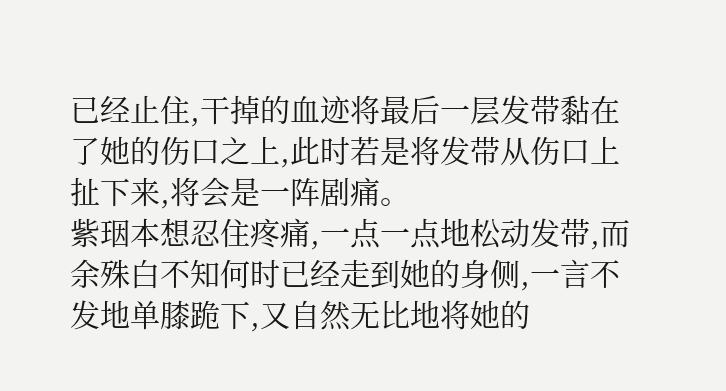已经止住,干掉的血迹将最后一层发带黏在了她的伤口之上,此时若是将发带从伤口上扯下来,将会是一阵剧痛。
紫珚本想忍住疼痛,一点一点地松动发带,而余殊白不知何时已经走到她的身侧,一言不发地单膝跪下,又自然无比地将她的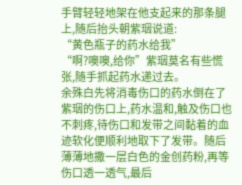手臂轻轻地架在他支起来的那条腿上,随后抬头朝紫珚说道:
“黄色瓶子的药水给我”
“啊?噢噢,给你”紫珚莫名有些慌张,随手抓起药水递过去。
余殊白先将消毒伤口的药水倒在了紫珚的伤口上,药水温和,触及伤口也不刺疼,待伤口和发带之间黏着的血迹软化便顺利地取下了发带。随后薄薄地撒一层白色的金创药粉,再等伤口透一透气,最后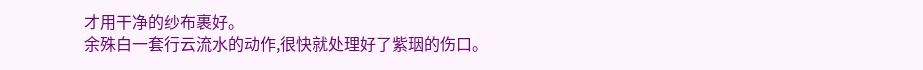才用干净的纱布裹好。
余殊白一套行云流水的动作,很快就处理好了紫珚的伤口。